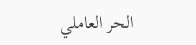الحر العاملي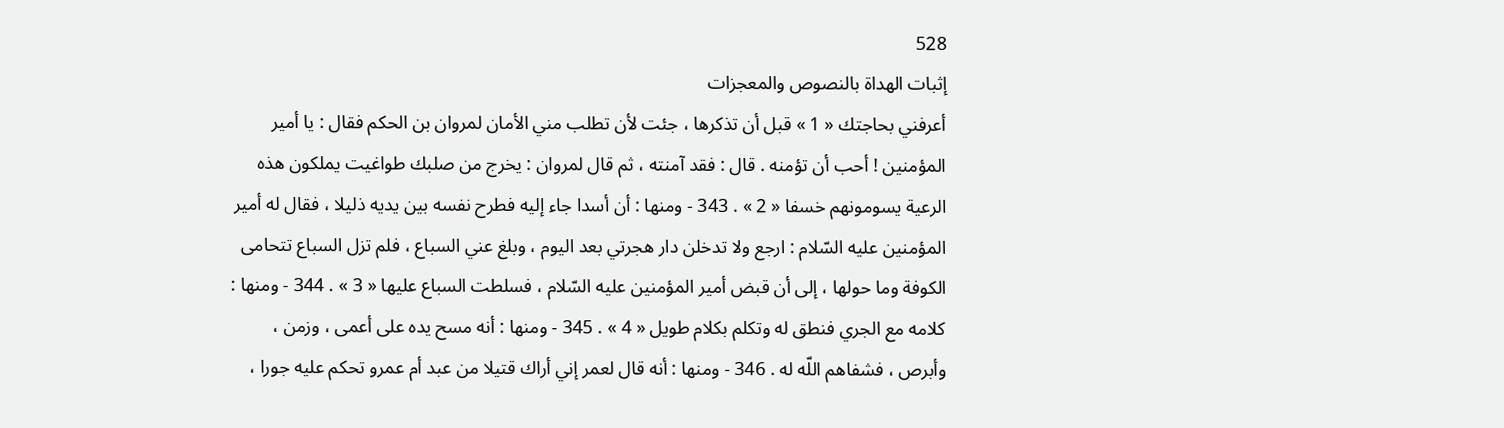528
إثبات الهداة بالنصوص والمعجزات
أعرفني بحاجتك « 1 » قبل أن تذكرها ، جئت لأن تطلب مني الأمان لمروان بن الحكم فقال : يا أمير المؤمنين ! أحب أن تؤمنه . قال : فقد آمنته ، ثم قال لمروان : يخرج من صلبك طواغيت يملكون هذه الرعية يسومونهم خسفا « 2 » . 343 - ومنها : أن أسدا جاء إليه فطرح نفسه بين يديه ذليلا ، فقال له أمير المؤمنين عليه السّلام : ارجع ولا تدخلن دار هجرتي بعد اليوم ، وبلغ عني السباع ، فلم تزل السباع تتحامى الكوفة وما حولها ، إلى أن قبض أمير المؤمنين عليه السّلام ، فسلطت السباع عليها « 3 » . 344 - ومنها : كلامه مع الجري فنطق له وتكلم بكلام طويل « 4 » . 345 - ومنها : أنه مسح يده على أعمى ، وزمن ، وأبرص ، فشفاهم اللّه له . 346 - ومنها : أنه قال لعمر إني أراك قتيلا من عبد أم عمرو تحكم عليه جورا ،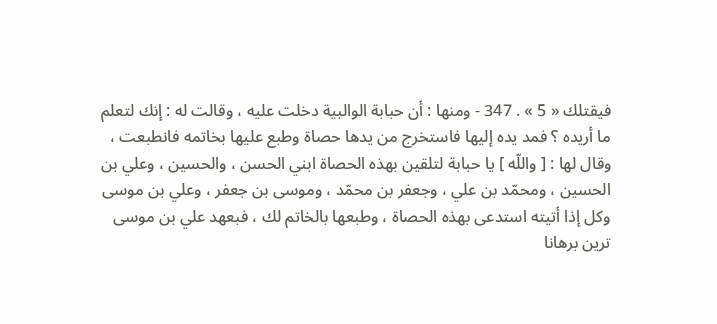فيقتلك « 5 » . 347 - ومنها : أن حبابة الوالبية دخلت عليه ، وقالت له : إنك لتعلم ما أريده ؟ فمد يده إليها فاستخرج من يدها حصاة وطبع عليها بخاتمه فانطبعت ، وقال لها : [ واللّه ] يا حبابة لتلقين بهذه الحصاة ابني الحسن ، والحسين ، وعلي بن الحسين ، ومحمّد بن علي ، وجعفر بن محمّد ، وموسى بن جعفر ، وعلي بن موسى وكل إذا أتيته استدعى بهذه الحصاة ، وطبعها بالخاتم لك ، فبعهد علي بن موسى ترين برهانا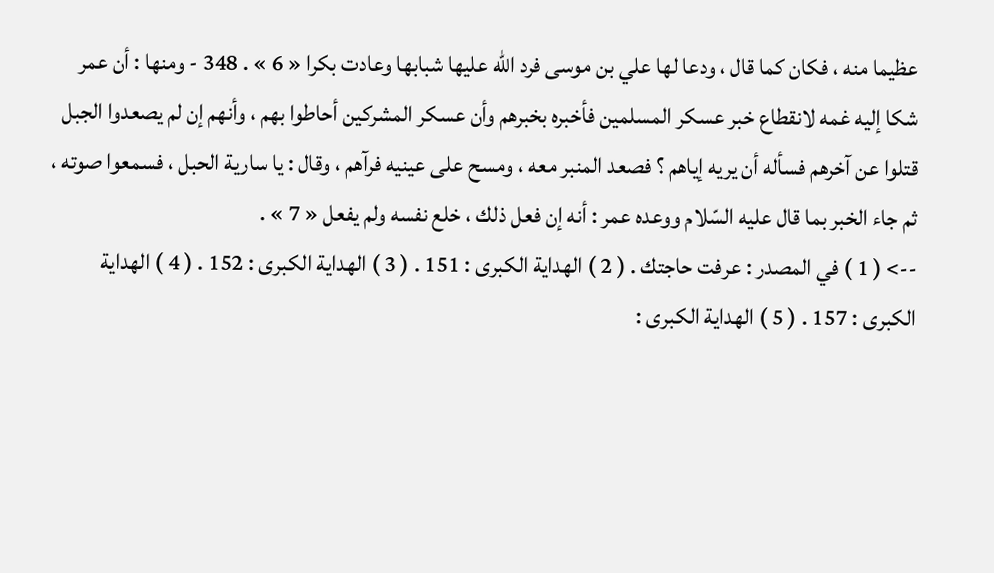عظيما منه ، فكان كما قال ، ودعا لها علي بن موسى فرد اللّه عليها شبابها وعادت بكرا « 6 » . 348 - ومنها : أن عمر شكا إليه غمه لانقطاع خبر عسكر المسلمين فأخبره بخبرهم وأن عسكر المشركين أحاطوا بهم ، وأنهم إن لم يصعدوا الجبل قتلوا عن آخرهم فسأله أن يريه إياهم ؟ فصعد المنبر معه ، ومسح على عينيه فرآهم ، وقال : يا سارية الحبل ، فسمعوا صوته ، ثم جاء الخبر بما قال عليه السّلام ووعده عمر : أنه إن فعل ذلك ، خلع نفسه ولم يفعل « 7 » .
--> ( 1 ) في المصدر : عرفت حاجتك . ( 2 ) الهداية الكبرى : 151 . ( 3 ) الهداية الكبرى : 152 . ( 4 ) الهداية الكبرى : 157 . ( 5 ) الهداية الكبرى :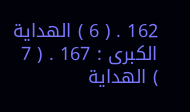162 . ( 6 ) الهداية الكبرى : 167 . ( 7 ) الهداية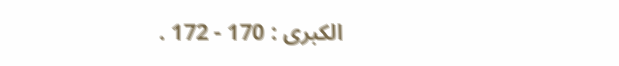الكبرى : 170 - 172 .